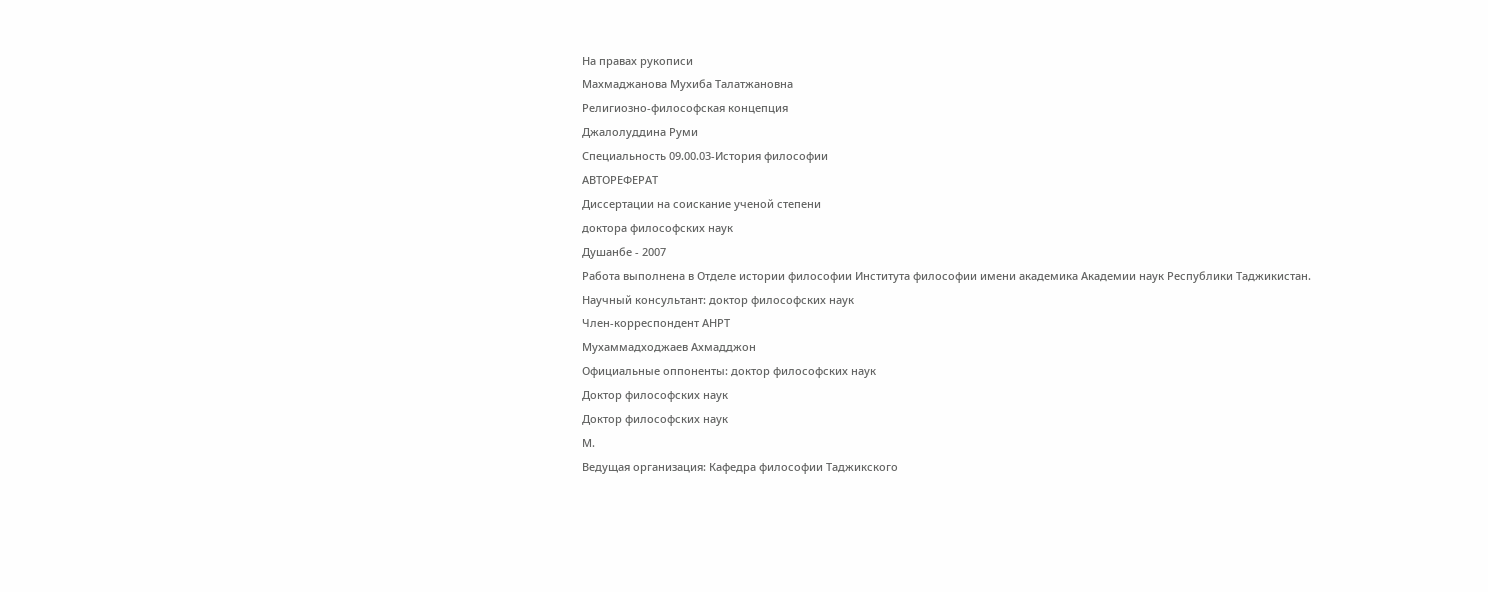На правах рукописи
Махмаджанова Мухиба Талатжановна
Религиозно-философская концепция
Джалолуддина Руми
Специальность 09.00.03-История философии
АВТОРЕФЕРАТ
Диссертации на соискание ученой степени
доктора философских наук
Душанбе - 2007
Работа выполнена в Отделе истории философии Института философии имени академика Академии наук Республики Таджикистан.
Научный консультант: доктор философских наук
Член-корреспондент АНРТ
Мухаммадходжаев Ахмадджон
Официальные оппоненты: доктор философских наук
Доктор философских наук
Доктор философских наук
М.
Ведущая организация: Кафедра философии Таджикского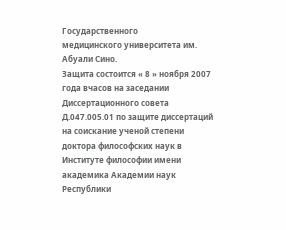Государственного
медицинского университета им. Абуали Сино.
Защита состоится « 8 » ноября 2007 года вчасов на заседании Диссертационного совета Д.047.005.01 по защите диссертаций на соискание ученой степени доктора философских наук в Институте философии имени академика Академии наук Республики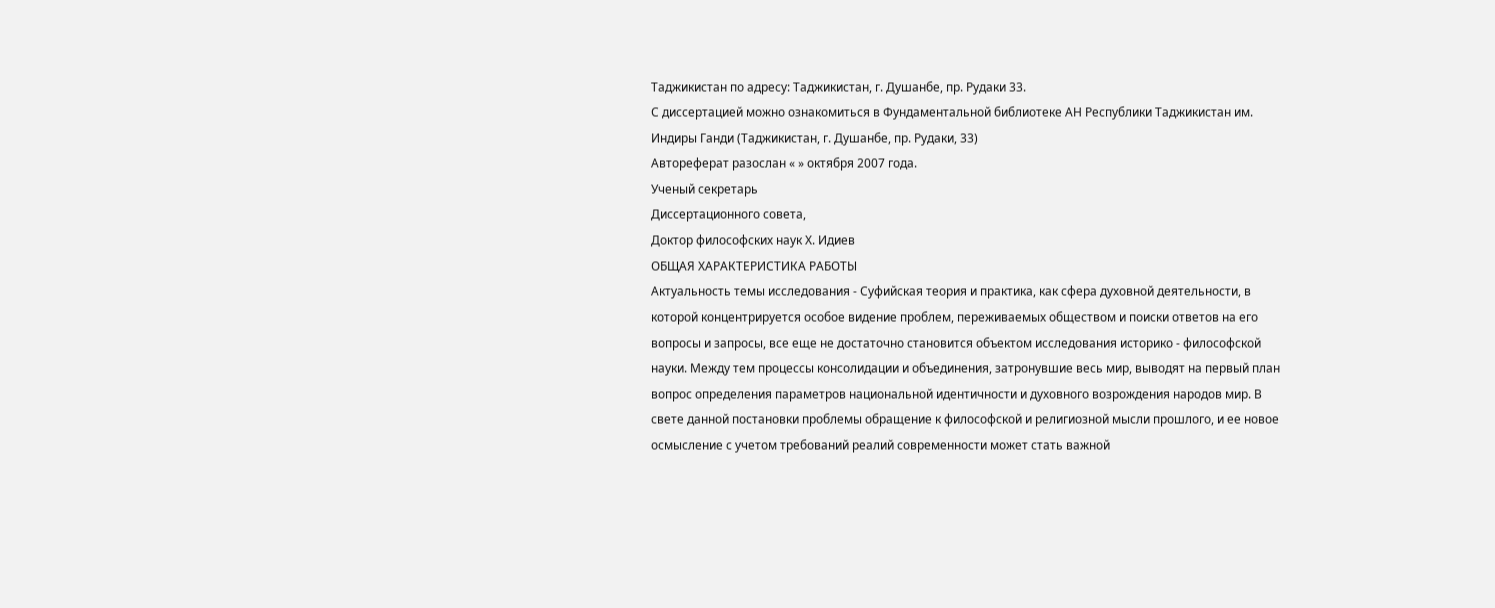Таджикистан по адресу: Таджикистан, г. Душанбе, пр. Рудаки 33.
С диссертацией можно ознакомиться в Фундаментальной библиотеке АН Республики Таджикистан им. Индиры Ганди (Таджикистан, г. Душанбе, пр. Рудаки, 33)
Автореферат разослан « » октября 2007 года.
Ученый секретарь
Диссертационного совета,
Доктор философских наук Х. Идиев
ОБЩАЯ ХАРАКТЕРИСТИКА РАБОТЫ
Актуальность темы исследования - Суфийская теория и практика, как сфера духовной деятельности, в которой концентрируется особое видение проблем, переживаемых обществом и поиски ответов на его вопросы и запросы, все еще не достаточно становится объектом исследования историко - философской науки. Между тем процессы консолидации и объединения, затронувшие весь мир, выводят на первый план вопрос определения параметров национальной идентичности и духовного возрождения народов мир. В свете данной постановки проблемы обращение к философской и религиозной мысли прошлого, и ее новое осмысление с учетом требований реалий современности может стать важной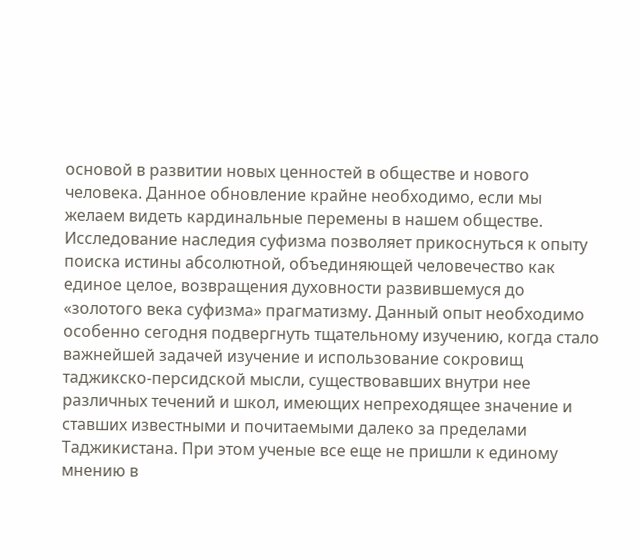основой в развитии новых ценностей в обществе и нового человека. Данное обновление крайне необходимо, если мы желаем видеть кардинальные перемены в нашем обществе. Исследование наследия суфизма позволяет прикоснуться к опыту поиска истины абсолютной, объединяющей человечество как единое целое, возвращения духовности развившемуся до «золотого века суфизма» прагматизму. Данный опыт необходимо особенно сегодня подвергнуть тщательному изучению, когда стало важнейшей задачей изучение и использование сокровищ таджикско-персидской мысли, существовавших внутри нее различных течений и школ, имеющих непреходящее значение и ставших известными и почитаемыми далеко за пределами Таджикистана. При этом ученые все еще не пришли к единому мнению в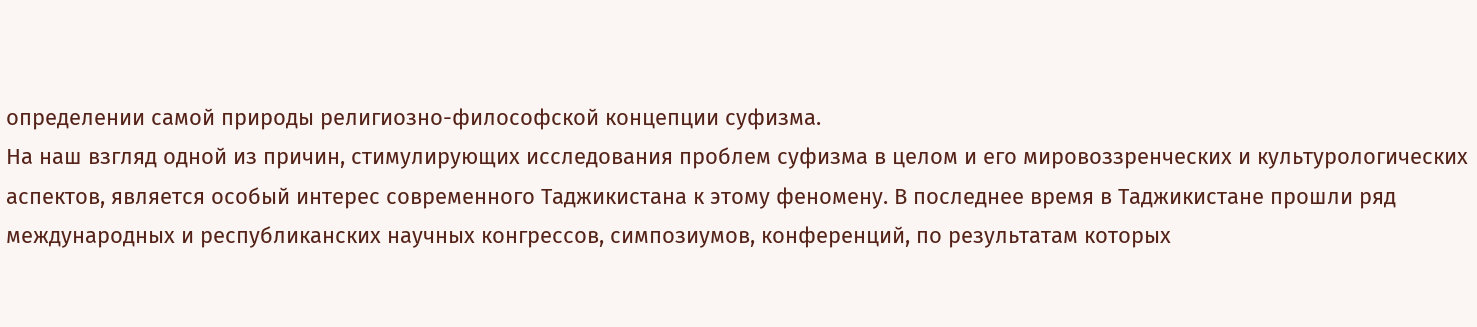определении самой природы религиозно-философской концепции суфизма.
На наш взгляд одной из причин, стимулирующих исследования проблем суфизма в целом и его мировоззренческих и культурологических аспектов, является особый интерес современного Таджикистана к этому феномену. В последнее время в Таджикистане прошли ряд международных и республиканских научных конгрессов, симпозиумов, конференций, по результатам которых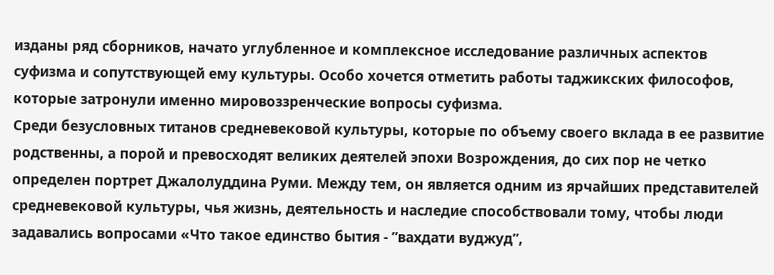изданы ряд сборников, начато углубленное и комплексное исследование различных аспектов суфизма и сопутствующей ему культуры. Особо хочется отметить работы таджикских философов, которые затронули именно мировоззренческие вопросы суфизма.
Среди безусловных титанов средневековой культуры, которые по объему своего вклада в ее развитие родственны, а порой и превосходят великих деятелей эпохи Возрождения, до сих пор не четко определен портрет Джалолуддина Руми. Между тем, он является одним из ярчайших представителей средневековой культуры, чья жизнь, деятельность и наследие способствовали тому, чтобы люди задавались вопросами «Что такое единство бытия - ”вахдати вуджуд”,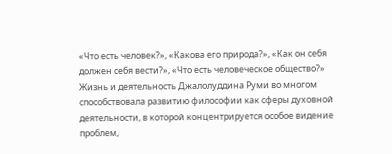«Что есть человек?», «Какова его природа?», «Как он себя должен себя вести?», «Что есть человеческое общество?» Жизнь и деятельность Джалолуддина Руми во многом способствовала развитию философии как сферы духовной деятельности, в которой концентрируется особое видение проблем,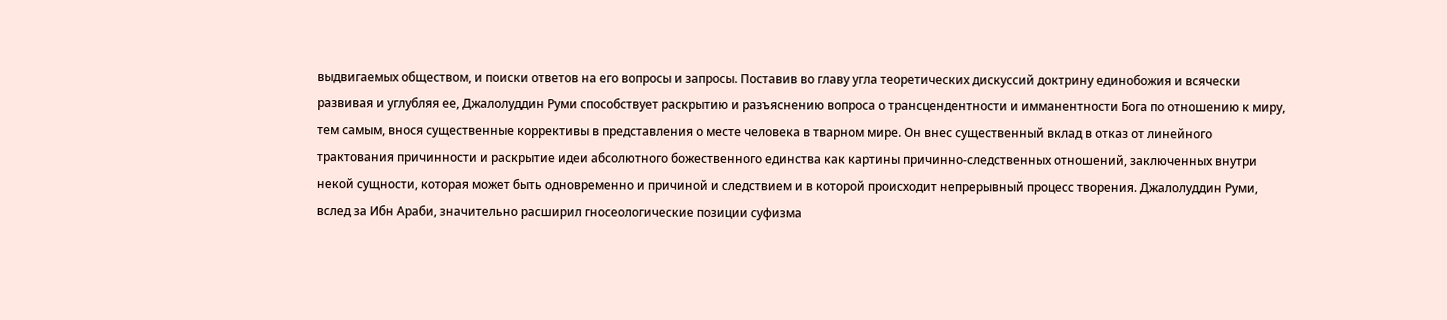выдвигаемых обществом, и поиски ответов на его вопросы и запросы. Поставив во главу угла теоретических дискуссий доктрину единобожия и всячески развивая и углубляя ее, Джалолуддин Руми способствует раскрытию и разъяснению вопроса о трансцендентности и имманентности Бога по отношению к миру, тем самым, внося существенные коррективы в представления о месте человека в тварном мире. Он внес существенный вклад в отказ от линейного трактования причинности и раскрытие идеи абсолютного божественного единства как картины причинно-следственных отношений, заключенных внутри некой сущности, которая может быть одновременно и причиной и следствием и в которой происходит непрерывный процесс творения. Джалолуддин Руми, вслед за Ибн Араби, значительно расширил гносеологические позиции суфизма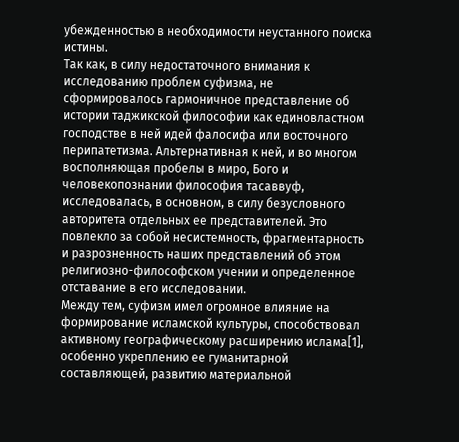убежденностью в необходимости неустанного поиска истины.
Так как, в силу недостаточного внимания к исследованию проблем суфизма, не сформировалось гармоничное представление об истории таджикской философии как единовластном господстве в ней идей фалосифа или восточного перипатетизма. Альтернативная к ней, и во многом восполняющая пробелы в миро, Бого и человекопознании философия тасаввуф, исследовалась, в основном, в силу безусловного авторитета отдельных ее представителей. Это повлекло за собой несистемность, фрагментарность и разрозненность наших представлений об этом религиозно-философском учении и определенное отставание в его исследовании.
Между тем, суфизм имел огромное влияние на формирование исламской культуры, способствовал активному географическому расширению ислама[1], особенно укреплению ее гуманитарной составляющей, развитию материальной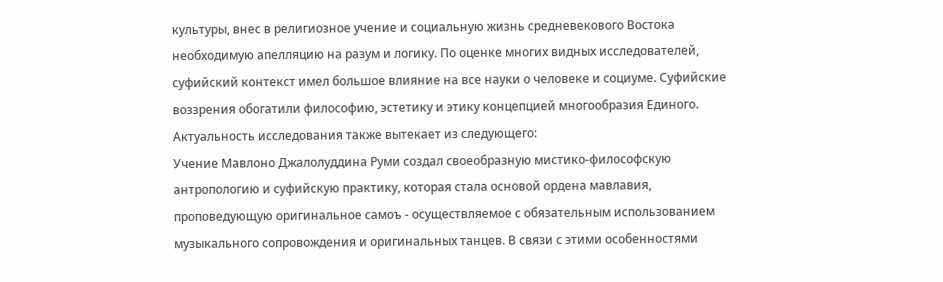культуры, внес в религиозное учение и социальную жизнь средневекового Востока необходимую апелляцию на разум и логику. По оценке многих видных исследователей, суфийский контекст имел большое влияние на все науки о человеке и социуме. Суфийские воззрения обогатили философию, эстетику и этику концепцией многообразия Единого.
Актуальность исследования также вытекает из следующего:
Учение Мавлоно Джалолуддина Руми создал своеобразную мистико-философскую антропологию и суфийскую практику, которая стала основой ордена мавлавия, проповедующую оригинальное самоъ - осуществляемое с обязательным использованием музыкального сопровождения и оригинальных танцев. В связи с этими особенностями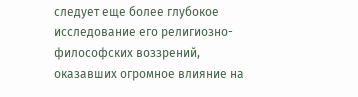следует еще более глубокое исследование его религиозно-философских воззрений, оказавших огромное влияние на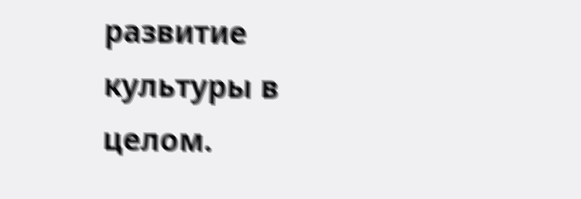развитие культуры в целом.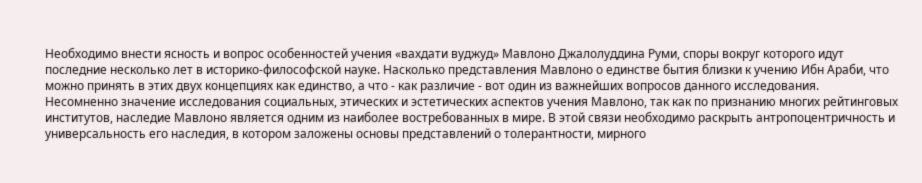Необходимо внести ясность и вопрос особенностей учения «вахдати вуджуд» Мавлоно Джалолуддина Руми, споры вокруг которого идут последние несколько лет в историко-философской науке. Насколько представления Мавлоно о единстве бытия близки к учению Ибн Араби, что можно принять в этих двух концепциях как единство, а что - как различие - вот один из важнейших вопросов данного исследования.
Несомненно значение исследования социальных, этических и эстетических аспектов учения Мавлоно, так как по признанию многих рейтинговых институтов, наследие Мавлоно является одним из наиболее востребованных в мире. В этой связи необходимо раскрыть антропоцентричность и универсальность его наследия, в котором заложены основы представлений о толерантности, мирного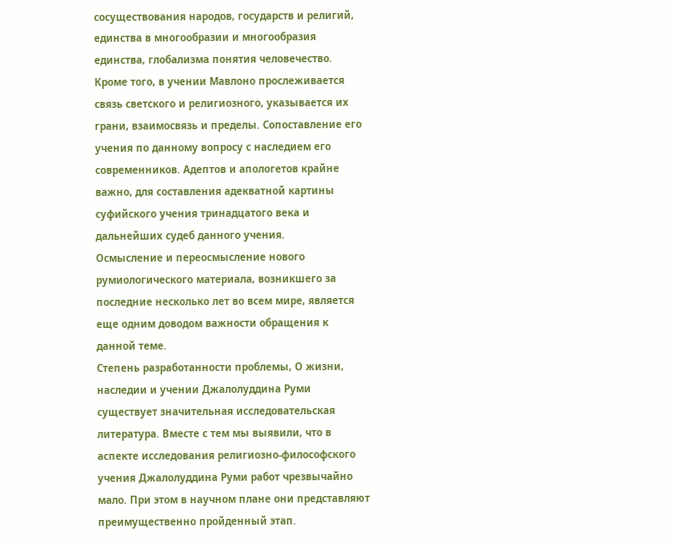сосуществования народов, государств и религий, единства в многообразии и многообразия единства, глобализма понятия человечество.
Кроме того, в учении Мавлоно прослеживается связь светского и религиозного, указывается их грани, взаимосвязь и пределы. Сопоставление его учения по данному вопросу с наследием его современников. Адептов и апологетов крайне важно, для составления адекватной картины суфийского учения тринадцатого века и дальнейших судеб данного учения.
Осмысление и переосмысление нового румиологического материала, возникшего за последние несколько лет во всем мире, является еще одним доводом важности обращения к данной теме.
Степень разработанности проблемы, О жизни, наследии и учении Джалолуддина Руми существует значительная исследовательская литература. Вместе с тем мы выявили, что в аспекте исследования религиозно-философского учения Джалолуддина Руми работ чрезвычайно мало. При этом в научном плане они представляют преимущественно пройденный этап.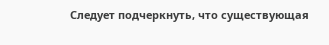Следует подчеркнуть, что существующая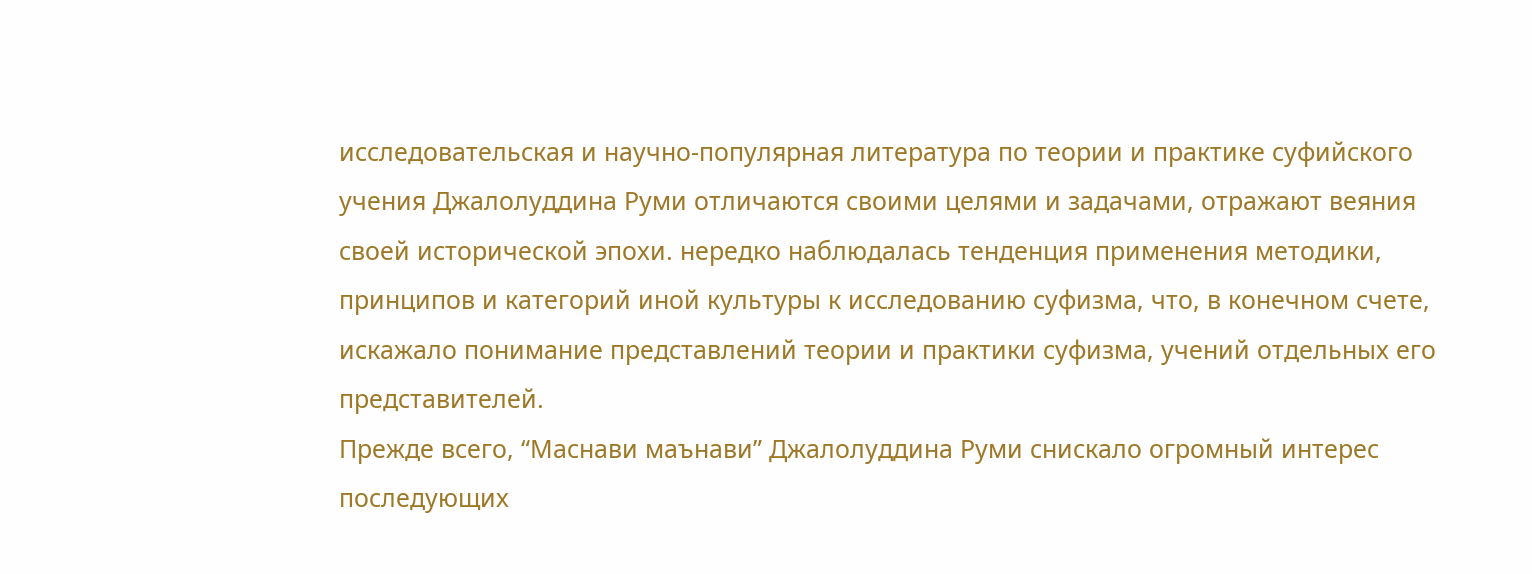исследовательская и научно-популярная литература по теории и практике суфийского учения Джалолуддина Руми отличаются своими целями и задачами, отражают веяния своей исторической эпохи. нередко наблюдалась тенденция применения методики, принципов и категорий иной культуры к исследованию суфизма, что, в конечном счете, искажало понимание представлений теории и практики суфизма, учений отдельных его представителей.
Прежде всего, “Маснави маънави” Джалолуддина Руми снискало огромный интерес последующих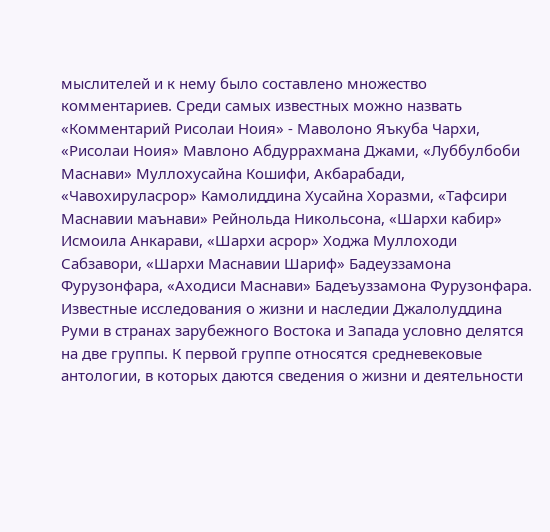мыслителей и к нему было составлено множество комментариев. Среди самых известных можно назвать «Комментарий Рисолаи Ноия» - Маволоно Яъкуба Чархи, «Рисолаи Ноия» Мавлоно Абдуррахмана Джами, «Луббулбоби Маснави» Муллохусайна Кошифи, Акбарабади, «Чавохируласрор» Камолиддина Хусайна Хоразми, «Тафсири Маснавии маънави» Рейнольда Никольсона, «Шархи кабир» Исмоила Анкарави, «Шархи асрор» Ходжа Муллоходи Сабзавори, «Шархи Маснавии Шариф» Бадеуззамона Фурузонфара, «Аходиси Маснави» Бадеъуззамона Фурузонфара.
Известные исследования о жизни и наследии Джалолуддина Руми в странах зарубежного Востока и Запада условно делятся на две группы. К первой группе относятся средневековые антологии, в которых даются сведения о жизни и деятельности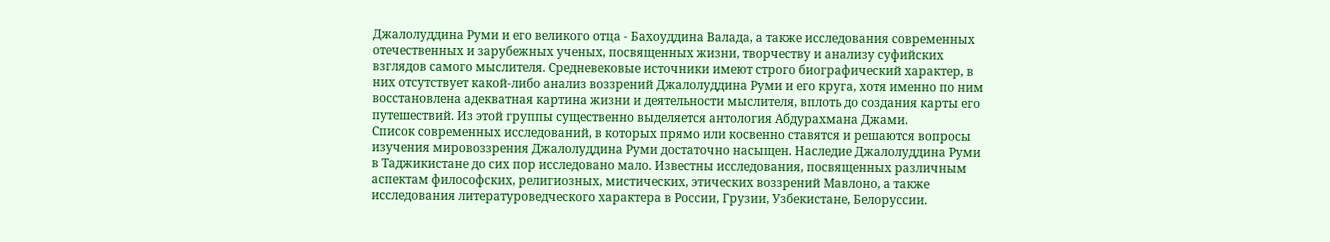Джалолуддина Руми и его великого отца - Бахоуддина Валада, а также исследования современных отечественных и зарубежных ученых, посвященных жизни, творчеству и анализу суфийских взглядов самого мыслителя. Средневековые источники имеют строго биографический характер, в них отсутствует какой-либо анализ воззрений Джалолуддина Руми и его круга, хотя именно по ним восстановлена адекватная картина жизни и деятельности мыслителя, вплоть до создания карты его путешествий. Из этой группы существенно выделяется антология Абдурахмана Джами.
Список современных исследований, в которых прямо или косвенно ставятся и решаются вопросы изучения мировоззрения Джалолуддина Руми достаточно насыщен. Наследие Джалолуддина Руми в Таджикистане до сих пор исследовано мало. Известны исследования, посвященных различным аспектам философских, религиозных, мистических, этических воззрений Мавлоно, а также исследования литературоведческого характера в России, Грузии, Узбекистане, Белоруссии.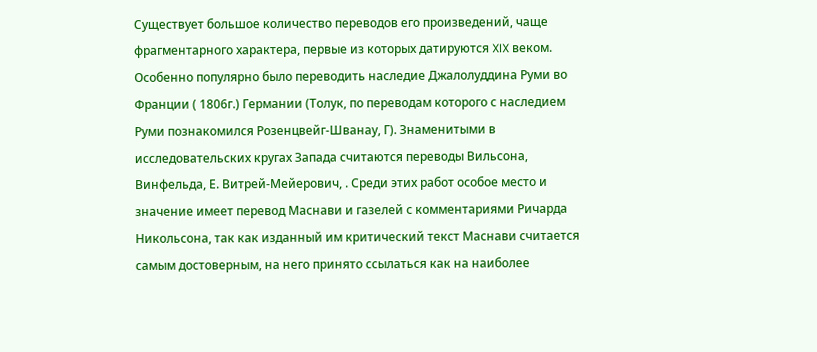Существует большое количество переводов его произведений, чаще фрагментарного характера, первые из которых датируются XIX веком. Особенно популярно было переводить наследие Джалолуддина Руми во Франции ( 1806г.) Германии (Толук, по переводам которого с наследием Руми познакомился Розенцвейг-Шванау, Г). Знаменитыми в исследовательских кругах Запада считаются переводы Вильсона, Винфельда, Е. Витрей-Мейерович, . Среди этих работ особое место и значение имеет перевод Маснави и газелей с комментариями Ричарда Никольсона, так как изданный им критический текст Маснави считается самым достоверным, на него принято ссылаться как на наиболее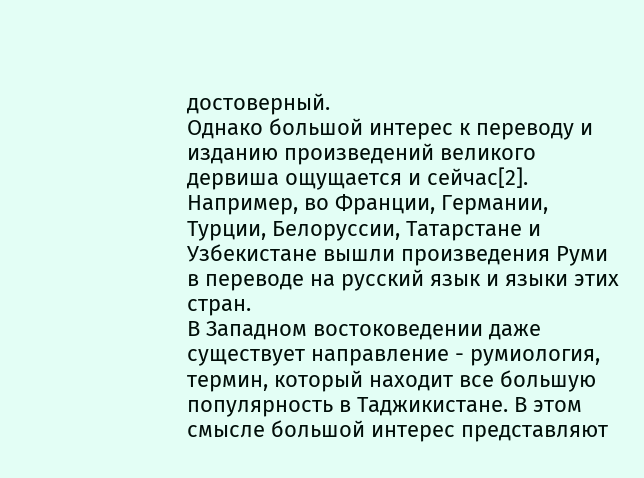достоверный.
Однако большой интерес к переводу и изданию произведений великого дервиша ощущается и сейчас[2]. Например, во Франции, Германии, Турции, Белоруссии, Татарстане и Узбекистане вышли произведения Руми в переводе на русский язык и языки этих стран.
В Западном востоковедении даже существует направление - румиология, термин, который находит все большую популярность в Таджикистане. В этом смысле большой интерес представляют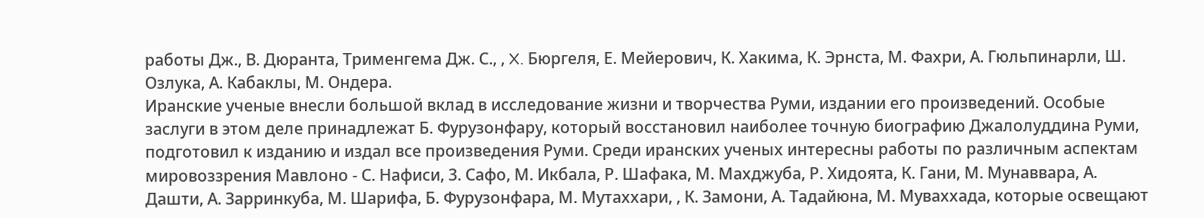работы Дж., В. Дюранта, Трименгема Дж. С., , X. Бюргеля, Е. Мейерович, К. Хакима, К. Эрнста, М. Фахри, А. Гюльпинарли, Ш. Озлука, А. Кабаклы, М. Ондера.
Иранские ученые внесли большой вклад в исследование жизни и творчества Руми, издании его произведений. Особые заслуги в этом деле принадлежат Б. Фурузонфару, который восстановил наиболее точную биографию Джалолуддина Руми, подготовил к изданию и издал все произведения Руми. Среди иранских ученых интересны работы по различным аспектам мировоззрения Мавлоно - С. Нафиси, 3. Сафо, М. Икбала, Р. Шафака, М. Махджуба, Р. Хидоята, К. Гани, М. Мунаввара, А. Дашти, А. Зарринкуба, М. Шарифа, Б. Фурузонфара, М. Мутаххари, , К. Замони, А. Тадайюна, М. Муваххада, которые освещают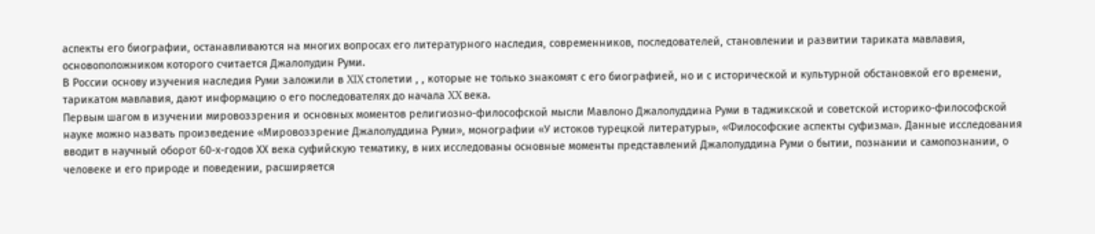аспекты его биографии, останавливаются на многих вопросах его литературного наследия, современников, последователей, становлении и развитии тариката мавлавия, основоположником которого считается Джалолудин Руми.
В России основу изучения наследия Руми заложили в XIX столетии , , которые не только знакомят с его биографией, но и с исторической и культурной обстановкой его времени, тарикатом мавлавия, дают информацию о его последователях до начала XX века.
Первым шагом в изучении мировоззрения и основных моментов религиозно-философской мысли Мавлоно Джалолуддина Руми в таджикской и советской историко-философской науке можно назвать произведение «Мировоззрение Джалолуддина Руми», монографии «У истоков турецкой литературы», «Философские аспекты суфизма». Данные исследования вводит в научный оборот 60-х-годов ХХ века суфийскую тематику, в них исследованы основные моменты представлений Джалолуддина Руми о бытии, познании и самопознании, о человеке и его природе и поведении, расширяется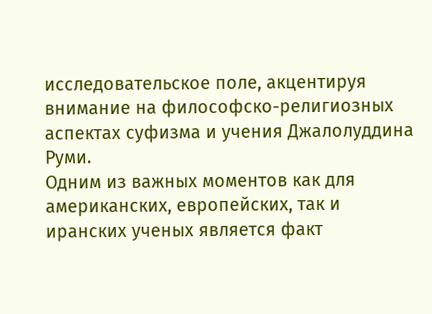исследовательское поле, акцентируя внимание на философско-религиозных аспектах суфизма и учения Джалолуддина Руми.
Одним из важных моментов как для американских, европейских, так и иранских ученых является факт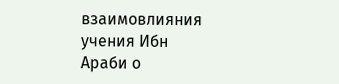взаимовлияния учения Ибн Араби о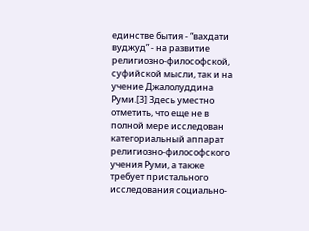единстве бытия - “вахдати вуджуд” - на развитие религиозно-философской, суфийской мысли, так и на учение Джалолуддина Руми.[3] Здесь уместно отметить, что еще не в полной мере исследован категориальный аппарат религиозно-философского учения Руми, а также требует пристального исследования социально-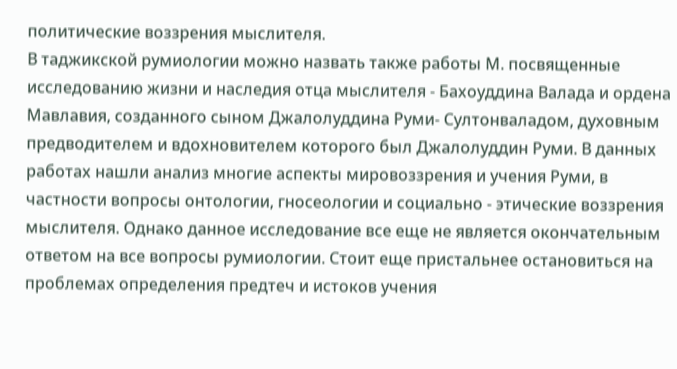политические воззрения мыслителя.
В таджикской румиологии можно назвать также работы М. посвященные исследованию жизни и наследия отца мыслителя - Бахоуддина Валада и ордена Мавлавия, созданного сыном Джалолуддина Руми- Султонваладом, духовным предводителем и вдохновителем которого был Джалолуддин Руми. В данных работах нашли анализ многие аспекты мировоззрения и учения Руми, в частности вопросы онтологии, гносеологии и социально - этические воззрения мыслителя. Однако данное исследование все еще не является окончательным ответом на все вопросы румиологии. Стоит еще пристальнее остановиться на проблемах определения предтеч и истоков учения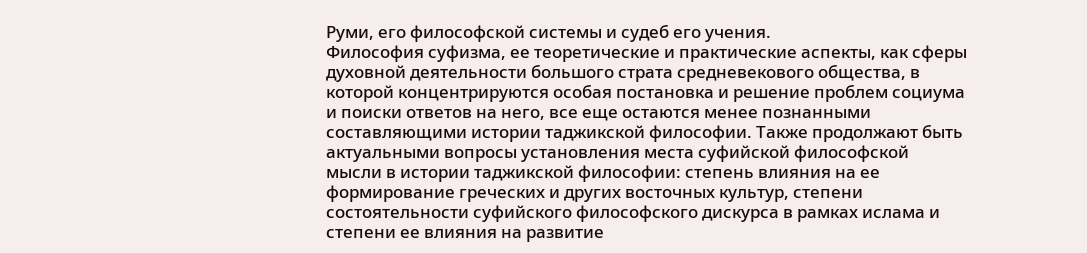Руми, его философской системы и судеб его учения.
Философия суфизма, ее теоретические и практические аспекты, как сферы духовной деятельности большого страта средневекового общества, в которой концентрируются особая постановка и решение проблем социума и поиски ответов на него, все еще остаются менее познанными составляющими истории таджикской философии. Также продолжают быть актуальными вопросы установления места суфийской философской мысли в истории таджикской философии: степень влияния на ее формирование греческих и других восточных культур, степени состоятельности суфийского философского дискурса в рамках ислама и степени ее влияния на развитие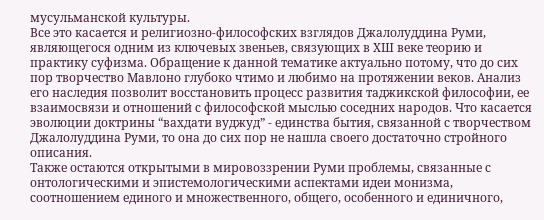мусульманской культуры.
Все это касается и религиозно-философских взглядов Джалолуддина Руми, являющегося одним из ключевых звеньев, связующих в ХШ веке теорию и практику суфизма. Обращение к данной тематике актуально потому, что до сих пор творчество Мавлоно глубоко чтимо и любимо на протяжении веков. Анализ его наследия позволит восстановить процесс развития таджикской философии, ее взаимосвязи и отношений с философской мыслью соседних народов. Что касается эволюции доктрины “вахдати вуджуд” - единства бытия, связанной с творчеством Джалолуддина Руми, то она до сих пор не нашла своего достаточно стройного описания.
Также остаются открытыми в мировоззрении Руми проблемы, связанные с онтологическими и эпистемологическими аспектами идеи монизма, соотношением единого и множественного, общего, особенного и единичного,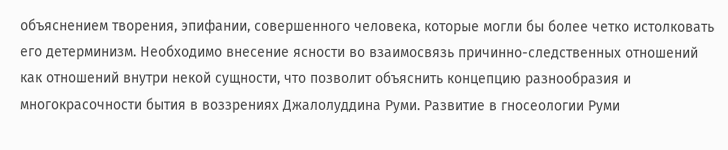объяснением творения, эпифании, совершенного человека, которые могли бы более четко истолковать его детерминизм. Необходимо внесение ясности во взаимосвязь причинно-следственных отношений как отношений внутри некой сущности, что позволит объяснить концепцию разнообразия и многокрасочности бытия в воззрениях Джалолуддина Руми. Развитие в гносеологии Руми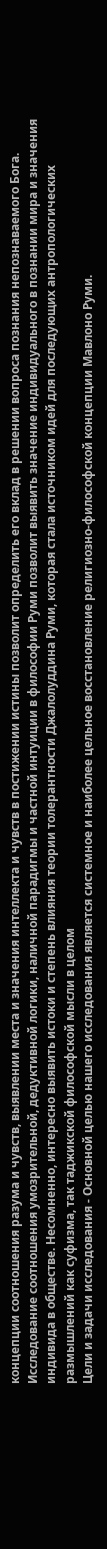концепции соотношения разума и чувств, выявлении места и значения интеллекта и чувств в постижении истины позволит определить его вклад в решении вопроса познания непознаваемого Бога. Исследование соотношения умозрительной, дедуктивной логики, наличной парадигмы и частной интуиции в философии Руми позволит выявить значение индивидуального в познании мира и значения индивида в обществе. Несомненно, интересно выявить истоки и степень влияния теории толерантности Джалолуддина Руми, которая стала источником идей для последующих антропологических размышлений как суфизма, так таджикской философской мысли в целом
Цели и задачи исследования - Основной целью нашего исследования является системное и наиболее цельное восстановление религиозно-философской концепции Мавлоно Руми.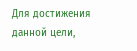Для достижения данной цели,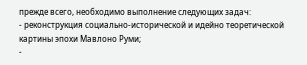прежде всего, необходимо выполнение следующих задач:
- реконструкция социально-исторической и идейно теоретической картины эпохи Мавлоно Руми;
-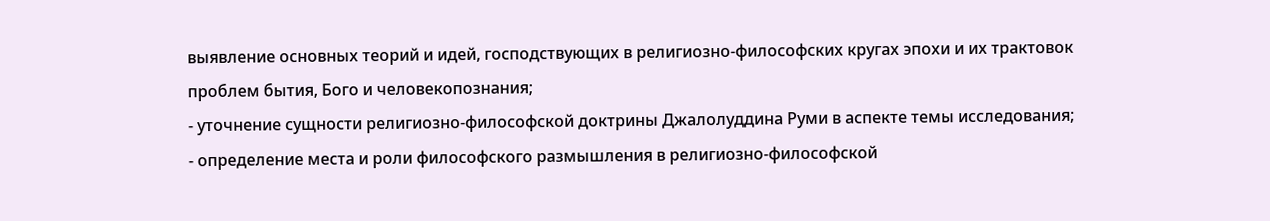выявление основных теорий и идей, господствующих в религиозно-философских кругах эпохи и их трактовок проблем бытия, Бого и человекопознания;
- уточнение сущности религиозно-философской доктрины Джалолуддина Руми в аспекте темы исследования;
- определение места и роли философского размышления в религиозно-философской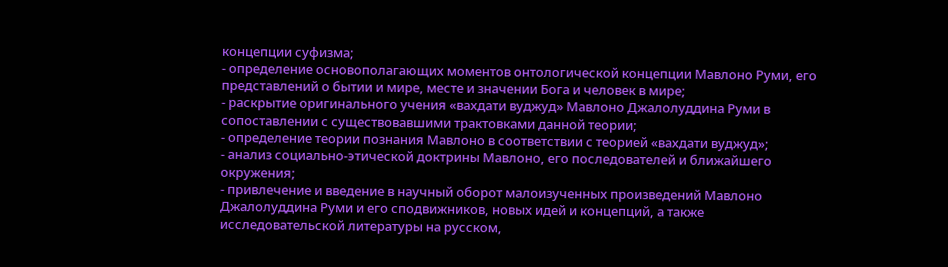концепции суфизма;
- определение основополагающих моментов онтологической концепции Мавлоно Руми, его представлений о бытии и мире, месте и значении Бога и человек в мире;
- раскрытие оригинального учения «вахдати вуджуд» Мавлоно Джалолуддина Руми в сопоставлении с существовавшими трактовками данной теории;
- определение теории познания Мавлоно в соответствии с теорией «вахдати вуджуд»;
- анализ социально-этической доктрины Мавлоно, его последователей и ближайшего окружения;
- привлечение и введение в научный оборот малоизученных произведений Мавлоно Джалолуддина Руми и его сподвижников, новых идей и концепций, а также исследовательской литературы на русском,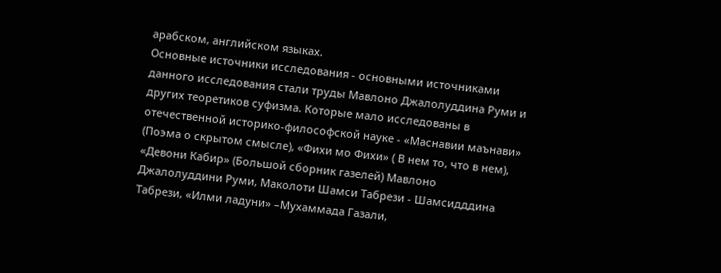арабском, английском языках.
Основные источники исследования - основными источниками данного исследования стали труды Мавлоно Джалолуддина Руми и других теоретиков суфизма. Которые мало исследованы в отечественной историко-философской науке - «Маснавии маънави» (Поэма о скрытом смысле), «Фихи мо Фихи» ( В нем то, что в нем), «Девони Кабир» (Большой сборник газелей) Мавлоно Джалолуддини Руми, Маколоти Шамси Табрези - Шамсидддина Табрези, «Илми ладуни» –Мухаммада Газали,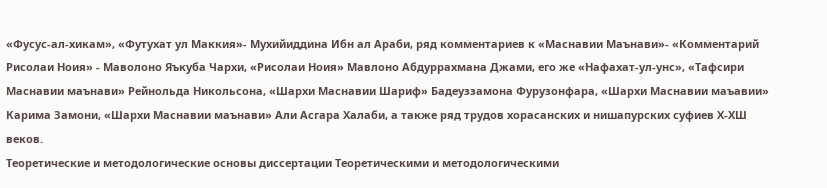«Фусус-ал-хикам», «Футухат ул Маккия»- Мухийиддина Ибн ал Араби, ряд комментариев к «Маснавии Маънави»- «Комментарий Рисолаи Ноия» - Маволоно Яъкуба Чархи, «Рисолаи Ноия» Мавлоно Абдуррахмана Джами, его же «Нафахат-ул-унс», «Тафсири Маснавии маънави» Рейнольда Никольсона, «Шархи Маснавии Шариф» Бадеуззамона Фурузонфара, «Шархи Маснавии маъавии» Карима Замони, «Шархи Маснавии маънави» Али Асгара Халаби, а также ряд трудов хорасанских и нишапурских суфиев Х-ХШ веков.
Теоретические и методологические основы диссертации Теоретическими и методологическими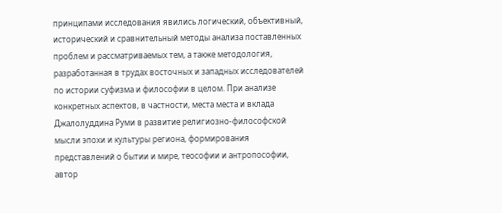принципами исследования явились логический, объективный, исторический и сравнительный методы анализа поставленных проблем и рассматриваемых тем, а также методология, разработанная в трудах восточных и западных исследователей по истории суфизма и философии в целом. При анализе конкретных аспектов, в частности, места места и вклада Джалолуддина Руми в развитие религиозно-философской мысли эпохи и культуры региона, формирования представлений о бытии и мире, теософии и антропософии, автор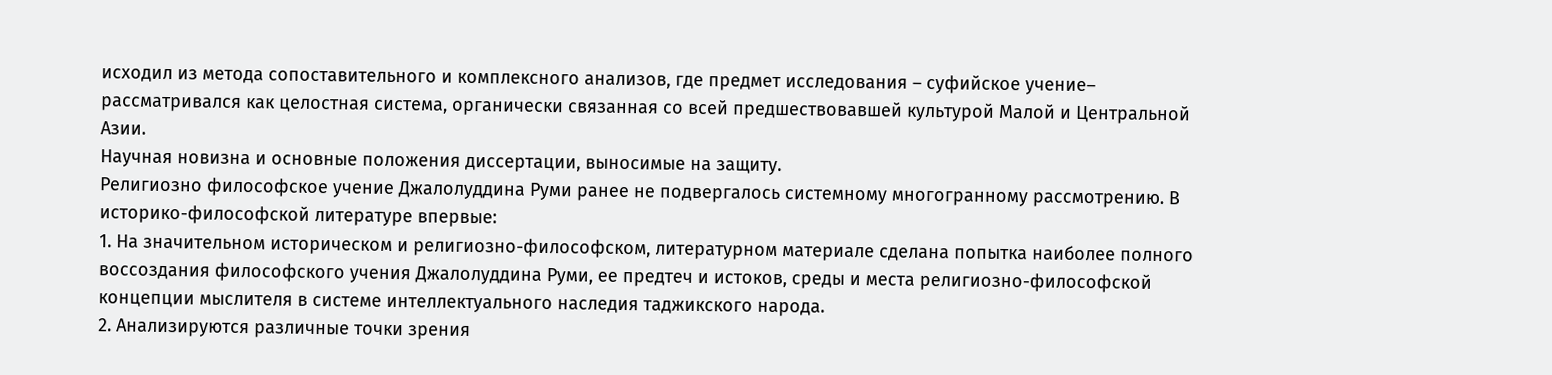исходил из метода сопоставительного и комплексного анализов, где предмет исследования – суфийское учение– рассматривался как целостная система, органически связанная со всей предшествовавшей культурой Малой и Центральной Азии.
Научная новизна и основные положения диссертации, выносимые на защиту.
Религиозно философское учение Джалолуддина Руми ранее не подвергалось системному многогранному рассмотрению. В историко-философской литературе впервые:
1. На значительном историческом и религиозно-философском, литературном материале сделана попытка наиболее полного воссоздания философского учения Джалолуддина Руми, ее предтеч и истоков, среды и места религиозно-философской концепции мыслителя в системе интеллектуального наследия таджикского народа.
2. Анализируются различные точки зрения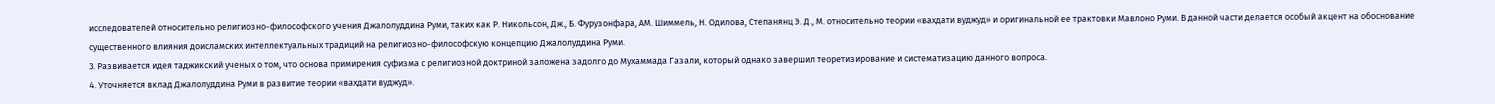исследователей относительно религиозно-философского учения Джалолуддина Руми, таких как Р. Никольсон, Дж., Б. Фурузонфара, АМ. Шиммель, Н. Одилова, Степанянц Э. Д., М. относительно теории «вахдати вуджуд» и оригинальной ее трактовки Мавлоно Руми. В данной части делается особый акцент на обоснование существенного влияния доисламских интеллектуальных традиций на религиозно-философскую концепцию Джалолуддина Руми.
3. Развивается идея таджикский ученых о том, что основа примирения суфизма с религиозной доктриной заложена задолго до Мухаммада Газали, который однако завершил теоретизирование и систематизацию данного вопроса.
4. Уточняется вклад Джалолуддина Руми в развитие теории «вахдати вуджуд».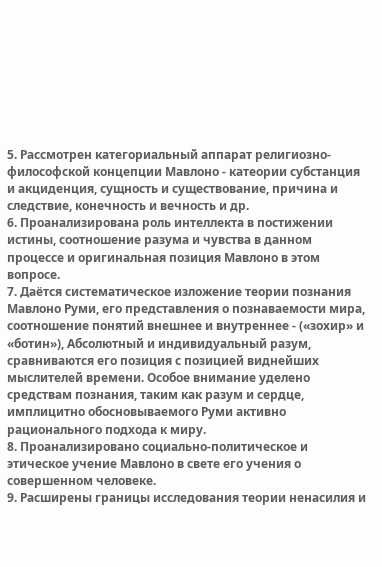5. Рассмотрен категориальный аппарат религиозно-философской концепции Мавлоно - катеории субстанция и акциденция, сущность и существование, причина и следствие, конечность и вечность и др.
6. Проанализирована роль интеллекта в постижении истины, соотношение разума и чувства в данном процессе и оригинальная позиция Мавлоно в этом вопросе.
7. Даётся систематическое изложение теории познания Мавлоно Руми, его представления о познаваемости мира, соотношение понятий внешнее и внутреннее - («зохир» и «ботин»), Абсолютный и индивидуальный разум, сравниваются его позиция с позицией виднейших мыслителей времени. Особое внимание уделено средствам познания, таким как разум и сердце, имплицитно обосновываемого Руми активно рационального подхода к миру.
8. Проанализировано социально-политическое и этическое учение Мавлоно в свете его учения о совершенном человеке.
9. Расширены границы исследования теории ненасилия и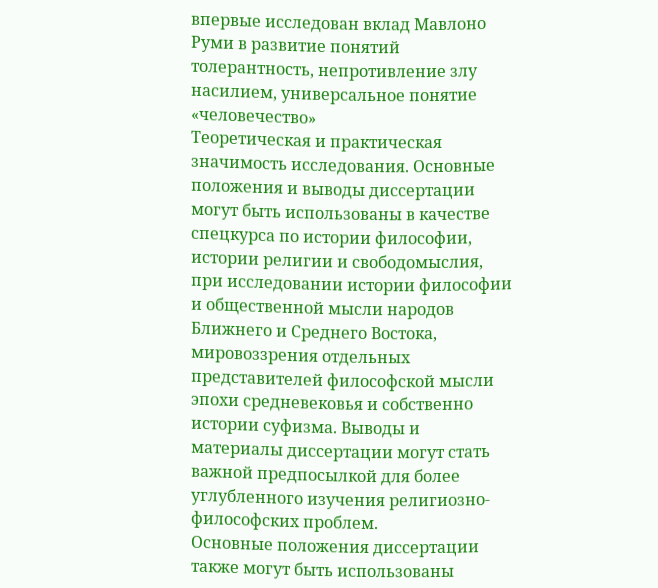впервые исследован вклад Мавлоно Руми в развитие понятий толерантность, непротивление злу насилием, универсальное понятие «человечество»
Теоретическая и практическая значимость исследования. Основные положения и выводы диссертации могут быть использованы в качестве спецкурса по истории философии, истории религии и свободомыслия, при исследовании истории философии и общественной мысли народов Ближнего и Среднего Востока, мировоззрения отдельных представителей философской мысли эпохи средневековья и собственно истории суфизма. Выводы и материалы диссертации могут стать важной предпосылкой для более углубленного изучения религиозно-философских проблем.
Основные положения диссертации также могут быть использованы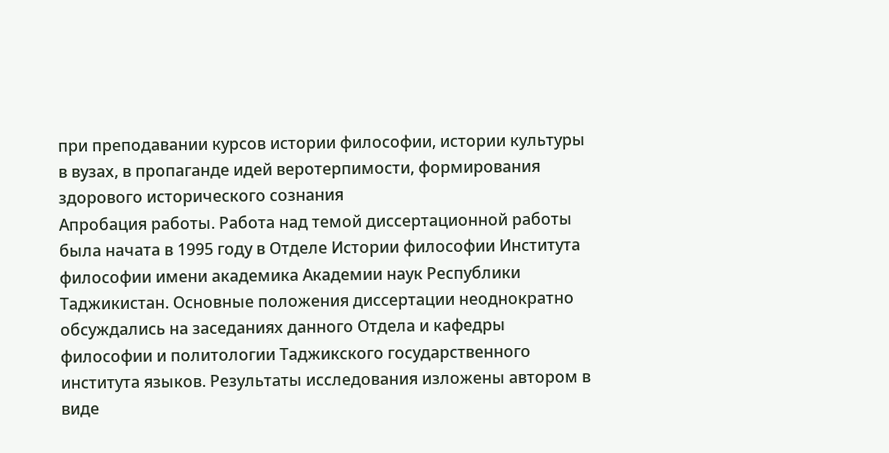при преподавании курсов истории философии, истории культуры в вузах, в пропаганде идей веротерпимости, формирования здорового исторического сознания
Апробация работы. Работа над темой диссертационной работы была начата в 1995 году в Отделе Истории философии Института философии имени академика Академии наук Республики Таджикистан. Основные положения диссертации неоднократно обсуждались на заседаниях данного Отдела и кафедры философии и политологии Таджикского государственного института языков. Результаты исследования изложены автором в виде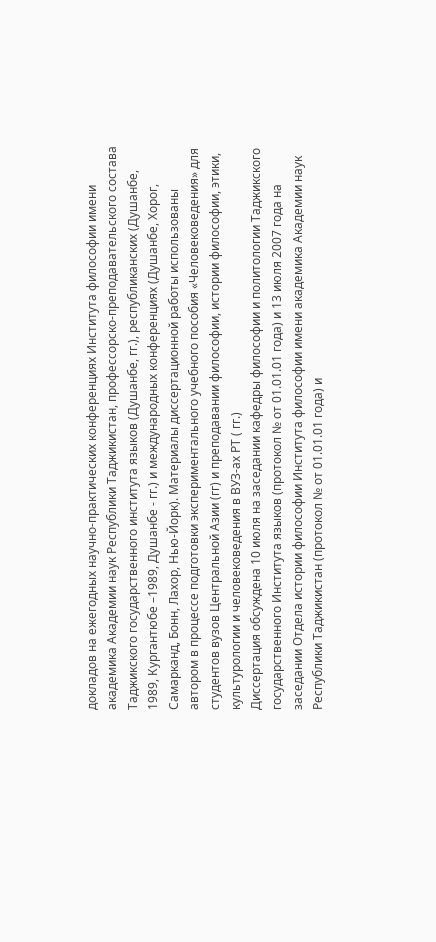докладов на ежегодных научно-практических конференциях Института философии имени академика Академии наук Республики Таджикистан, профессорско-преподавательского состава Таджикского государственного института языков (Душанбе, гг.), республиканских (Душанбе, 1989, Кургантюбе –1989, Душанбе - гг.) и международных конференциях (Душанбе, Хорог, Самарканд, Бонн, Лахор, Нью-Йорк). Материалы диссертационной работы использованы автором в процессе подготовки экспериментального учебного пособия «Человековедения» для студентов вузов Центральной Азии (гг) и преподавании философии, истории философии, этики, культурологии и человековедения в ВУЗ-ах РТ ( гг.)
Диссертация обсуждена 10 июля на заседании кафедры философии и политологии Таджикского государственного Института языков (протокол № от 01.01.01 года) и 13 июля 2007 года на заседании Отдела истории философии Института философии имени академика Академии наук Республики Таджикистан (протокол № от 01.01.01 года) и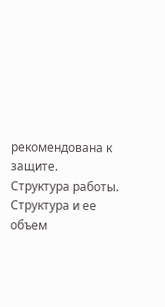рекомендована к защите.
Структура работы. Структура и ее объем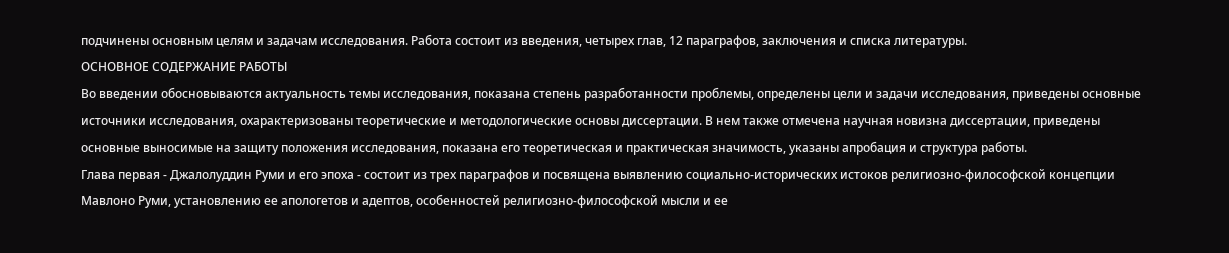подчинены основным целям и задачам исследования. Работа состоит из введения, четырех глав, 12 параграфов, заключения и списка литературы.
ОСНОВНОЕ СОДЕРЖАНИЕ РАБОТЫ
Во введении обосновываются актуальность темы исследования, показана степень разработанности проблемы, определены цели и задачи исследования, приведены основные источники исследования, охарактеризованы теоретические и методологические основы диссертации. В нем также отмечена научная новизна диссертации, приведены основные выносимые на защиту положения исследования, показана его теоретическая и практическая значимость, указаны апробация и структура работы.
Глава первая - Джалолуддин Руми и его эпоха - состоит из трех параграфов и посвящена выявлению социально-исторических истоков религиозно-философской концепции Мавлоно Руми, установлению ее апологетов и адептов, особенностей религиозно-философской мысли и ее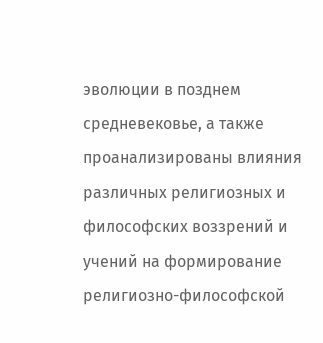эволюции в позднем средневековье, а также проанализированы влияния различных религиозных и философских воззрений и учений на формирование религиозно-философской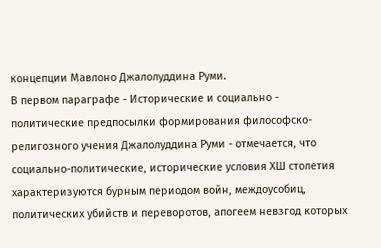концепции Мавлоно Джалолуддина Руми.
В первом параграфе - Исторические и социально - политические предпосылки формирования философско-религозного учения Джалолуддина Руми - отмечается, что социально-политические, исторические условия ХШ столетия характеризуются бурным периодом войн, междоусобиц, политических убийств и переворотов, апогеем невзгод которых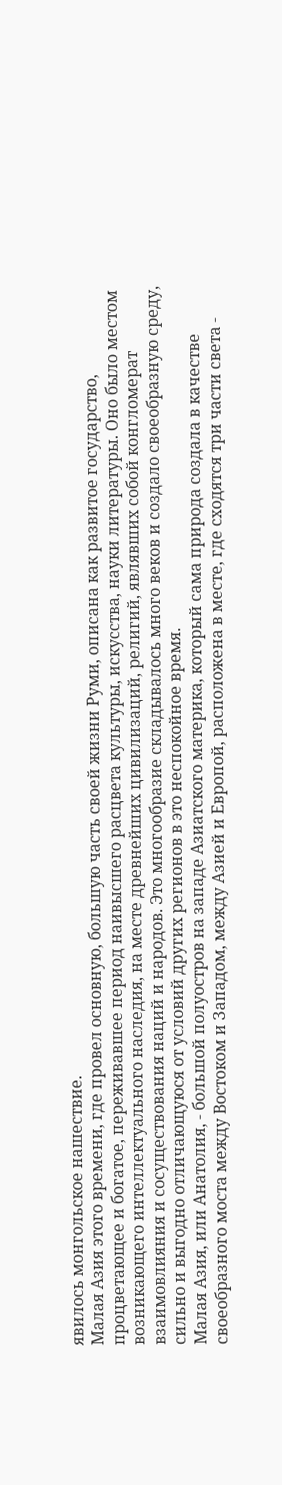явилось монгольское нашествие.
Малая Азия этого времени, где провел основную, большую часть своей жизни Руми, описана как развитое государство, процветающее и богатое, переживавшее период наивысшего расцвета культуры, искусства, науки литературы. Оно было местом возникающего интеллектуального наследия, на месте древнейших цивилизаций, религий, являвших собой конгломерат взаимовлияния и сосуществования наций и народов. Это многообразие складывалось много веков и создало своеобразную среду, сильно и выгодно отличающуюся от условий других регионов в это неспокойное время.
Малая Азия, или Анатолия, - большой полуостров на западе Азиатского материка, который сама природа создала в качестве своеобразного моста между Востоком и Западом, между Азией и Европой, расположена в месте, где сходятся три части света -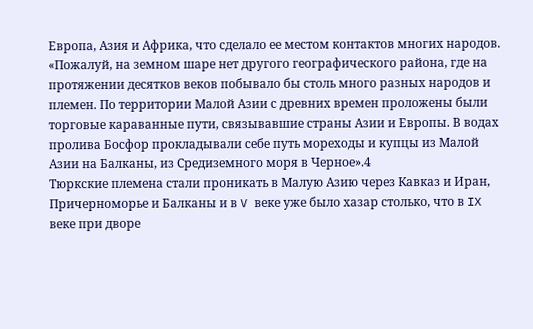Европа, Азия и Африка, что сделало ее местом контактов многих народов. «Пожалуй, на земном шаре нет другого географического района, где на протяжении десятков веков побывало бы столь много разных народов и племен. По территории Малой Азии с древних времен проложены были торговые караванные пути, связывавшие страны Азии и Европы. В водах пролива Босфор прокладывали себе путь мореходы и купцы из Малой Азии на Балканы, из Средиземного моря в Черное».4
Тюркские племена стали проникать в Малую Азию через Кавказ и Иран, Причерноморье и Балканы и в V веке уже было хазар столько, что в IX веке при дворе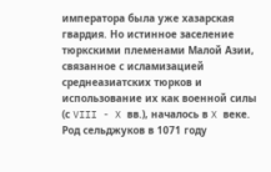императора была уже хазарская гвардия. Но истинное заселение тюркскими племенами Малой Азии, связанное с исламизацией среднеазиатских тюрков и использование их как военной силы (с VIII - X вв.), началось в X веке.
Род сельджуков в 1071 году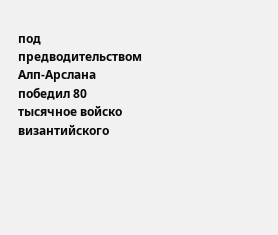под предводительством Алп-Арслана победил 80 тысячное войско византийского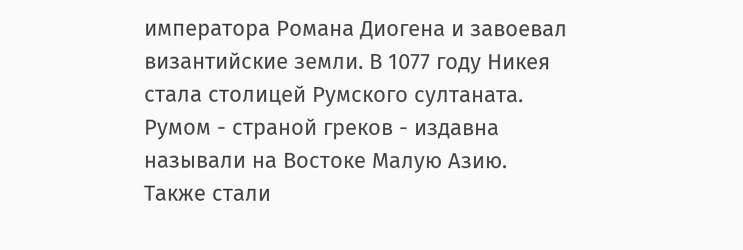императора Романа Диогена и завоевал византийские земли. В 1077 году Никея стала столицей Румского султаната.
Румом - страной греков - издавна называли на Востоке Малую Азию. Также стали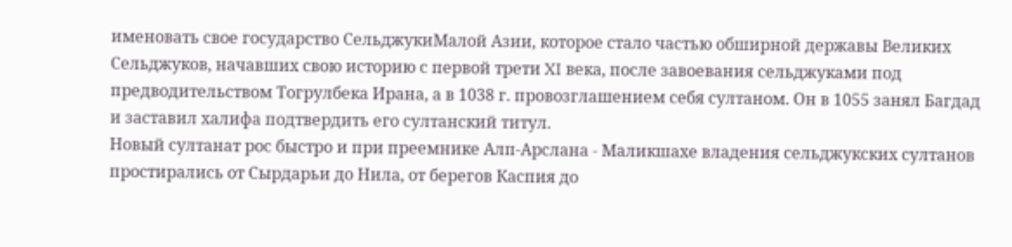именовать свое государство СельджукиМалой Азии, которое стало частью обширной державы Великих Сельджуков, начавших свою историю с первой трети XI века, после завоевания сельджуками под предводительством Тогрулбека Ирана, а в 1038 г. провозглашением себя султаном. Он в 1055 занял Багдад и заставил халифа подтвердить его султанский титул.
Новый султанат рос быстро и при преемнике Алп-Арслана - Маликшахе владения сельджукских султанов простирались от Сырдарьи до Нила, от берегов Каспия до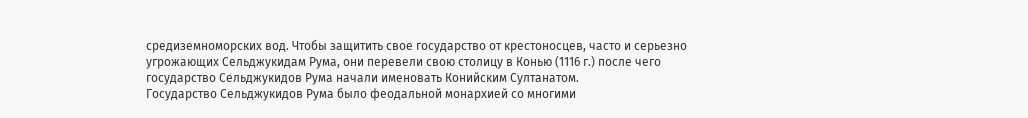средиземноморских вод. Чтобы защитить свое государство от крестоносцев, часто и серьезно угрожающих Сельджукидам Рума, они перевели свою столицу в Конью (1116 г.) после чего государство Сельджукидов Рума начали именовать Конийским Султанатом.
Государство Сельджукидов Рума было феодальной монархией со многими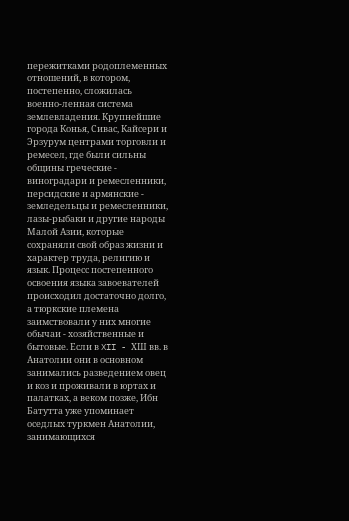пережитками родоплеменных отношений, в котором, постепенно, сложилась военно-ленная система землевладения. Крупнейшие города Конья, Сивас, Кайсери и Эрзурум центрами торговли и ремесел, где были сильны общины греческие - виноградари и ремесленники, персидские и армянские - земледельцы и ремесленники, лазы-рыбаки и другие народы Малой Азии, которые сохраняли свой образ жизни и характер труда, религию и язык. Процесс постепенного освоения языка завоевателей происходил достаточно долго, а тюркские племена заимствовали у них многие обычаи - хозяйственные и бытовые. Если в XII - ХШ вв. в Анатолии они в основном занимались разведением овец и коз и проживали в юртах и палатках, а веком позже, Ибн Батутта уже упоминает оседлых туркмен Анатолии, занимающихся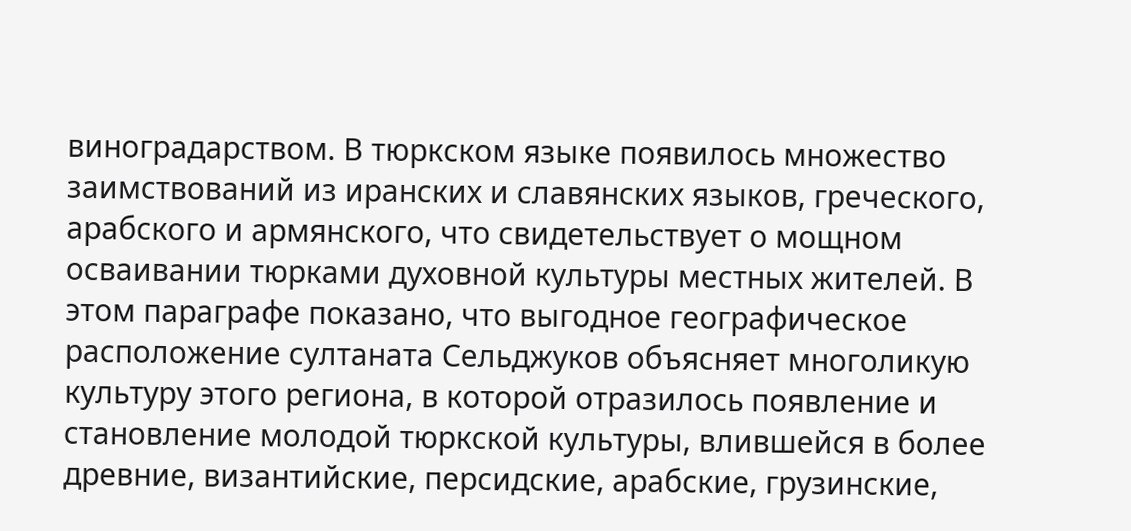виноградарством. В тюркском языке появилось множество заимствований из иранских и славянских языков, греческого, арабского и армянского, что свидетельствует о мощном осваивании тюрками духовной культуры местных жителей. В этом параграфе показано, что выгодное географическое расположение султаната Сельджуков объясняет многоликую культуру этого региона, в которой отразилось появление и становление молодой тюркской культуры, влившейся в более древние, византийские, персидские, арабские, грузинские,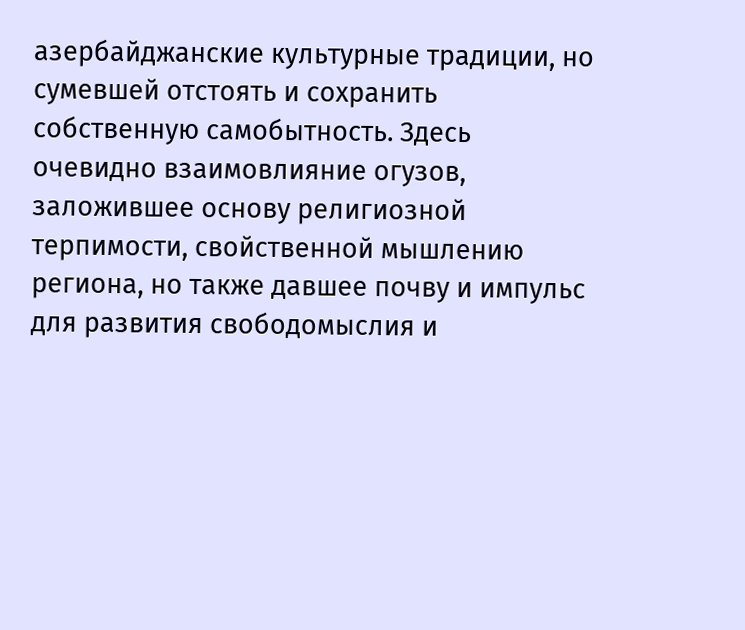азербайджанские культурные традиции, но сумевшей отстоять и сохранить собственную самобытность. Здесь очевидно взаимовлияние огузов, заложившее основу религиозной терпимости, свойственной мышлению региона, но также давшее почву и импульс для развития свободомыслия и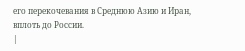его перекочевания в Среднюю Азию и Иран, вплоть до России.
|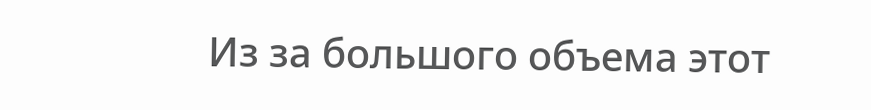Из за большого объема этот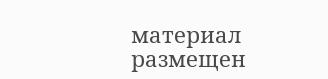материал размещен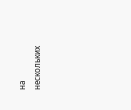на нескольких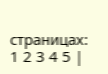страницах:
1 2 3 4 5 |